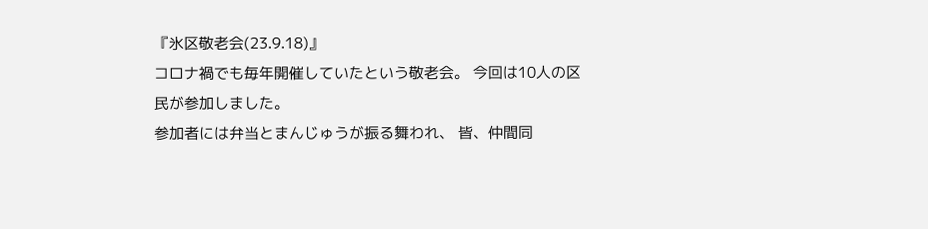『氷区敬老会(23.9.18)』
コロナ禍でも毎年開催していたという敬老会。 今回は10人の区民が参加しました。
参加者には弁当とまんじゅうが振る舞われ、 皆、仲間同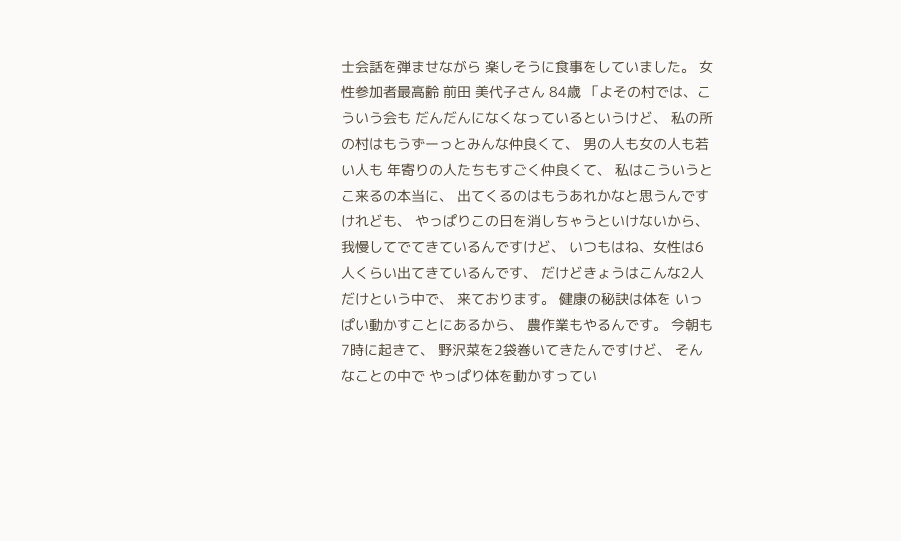士会話を弾ませながら 楽しそうに食事をしていました。 女性参加者最高齢 前田 美代子さん 84歳 「よその村では、こういう会も だんだんになくなっているというけど、 私の所の村はもうずーっとみんな仲良くて、 男の人も女の人も若い人も 年寄りの人たちもすごく仲良くて、 私はこういうとこ来るの本当に、 出てくるのはもうあれかなと思うんですけれども、 やっぱりこの日を消しちゃうといけないから、 我慢してでてきているんですけど、 いつもはね、女性は6人くらい出てきているんです、 だけどきょうはこんな2人だけという中で、 来ております。 健康の秘訣は体を いっぱい動かすことにあるから、 農作業もやるんです。 今朝も7時に起きて、 野沢菜を2袋巻いてきたんですけど、 そんなことの中で やっぱり体を動かすってい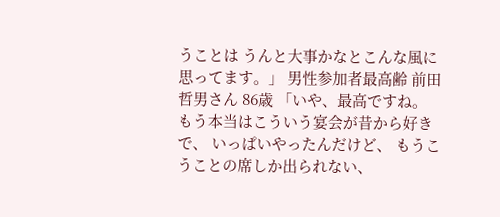うことは うんと大事かなとこんな風に思ってます。」 男性参加者最高齢 前田 哲男さん 86歳 「いや、最高ですね。 もう本当はこういう宴会が昔から好きで、 いっぱいやったんだけど、 もうこうことの席しか出られない、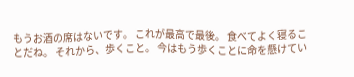もうお酒の席はないです。 これが最高で最後。 食べてよく寝ることだね。 それから、歩くこと。 今はもう歩くことに命を懸けてい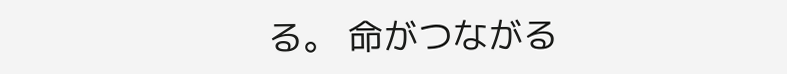る。 命がつながる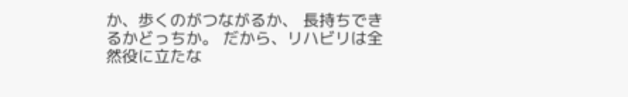か、歩くのがつながるか、 長持ちできるかどっちか。 だから、リハビリは全然役に立たな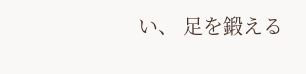い、 足を鍛える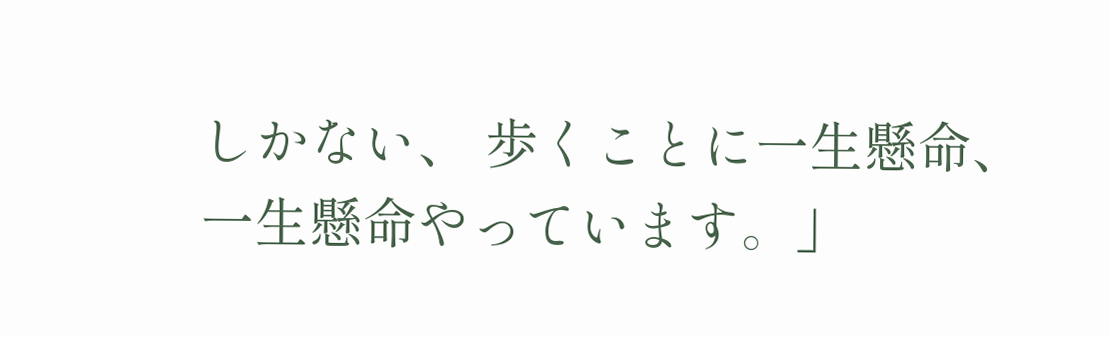しかない、 歩くことに一生懸命、 一生懸命やっています。」